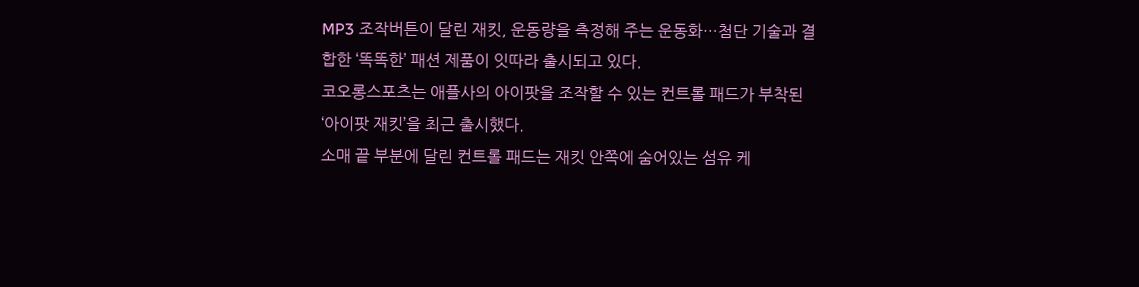MP3 조작버튼이 달린 재킷, 운동량을 측정해 주는 운동화…첨단 기술과 결합한 ‘똑똑한’ 패션 제품이 잇따라 출시되고 있다.
코오롱스포츠는 애플사의 아이팟을 조작할 수 있는 컨트롤 패드가 부착된 ‘아이팟 재킷’을 최근 출시했다.
소매 끝 부분에 달린 컨트롤 패드는 재킷 안쪽에 숨어있는 섬유 케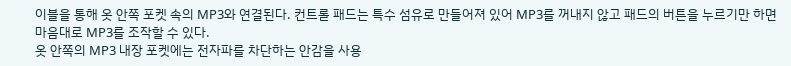이블을 통해 옷 안쪽 포켓 속의 MP3와 연결된다. 컨트롤 패드는 특수 섬유로 만들어져 있어 MP3를 꺼내지 않고 패드의 버튼을 누르기만 하면 마음대로 MP3를 조작할 수 있다.
옷 안쪽의 MP3 내장 포켓에는 전자파를 차단하는 안감을 사용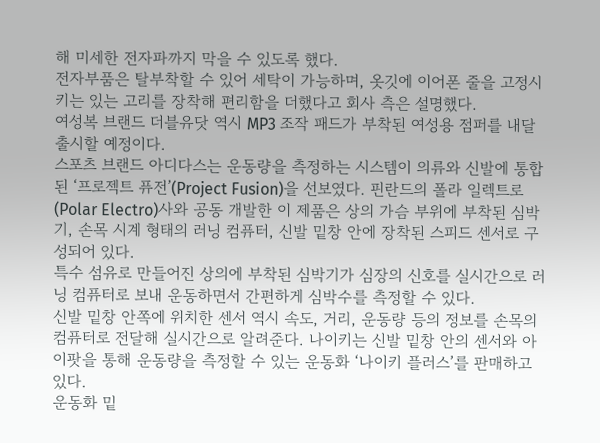해 미세한 전자파까지 막을 수 있도록 했다.
전자부품은 탈부착할 수 있어 세탁이 가능하며, 옷깃에 이어폰 줄을 고정시키는 있는 고리를 장착해 편리함을 더했다고 회사 측은 설명했다.
여성복 브랜드 더블유닷 역시 MP3 조작 패드가 부착된 여성용 점퍼를 내달 출시할 예정이다.
스포츠 브랜드 아디다스는 운동량을 측정하는 시스템이 의류와 신발에 통합된 ‘프로젝트 퓨전’(Project Fusion)을 선보였다. 핀란드의 폴라 일렉트로(Polar Electro)사와 공동 개발한 이 제품은 상의 가슴 부위에 부착된 심박기, 손목 시계 형태의 러닝 컴퓨터, 신발 밑창 안에 장착된 스피드 센서로 구성되어 있다.
특수 섬유로 만들어진 상의에 부착된 심박기가 심장의 신호를 실시간으로 러닝 컴퓨터로 보내 운동하면서 간편하게 심박수를 측정할 수 있다.
신발 밑창 안쪽에 위치한 센서 역시 속도, 거리, 운동량 등의 정보를 손목의 컴퓨터로 전달해 실시간으로 알려준다. 나이키는 신발 밑창 안의 센서와 아이팟을 통해 운동량을 측정할 수 있는 운동화 ‘나이키 플러스’를 판매하고 있다.
운동화 밑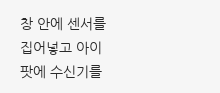창 안에 센서를 집어넣고 아이팟에 수신기를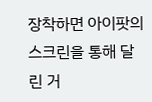장착하면 아이팟의 스크린을 통해 달린 거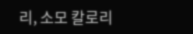리, 소모 칼로리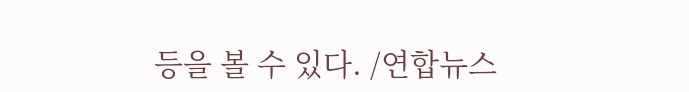등을 볼 수 있다. /연합뉴스